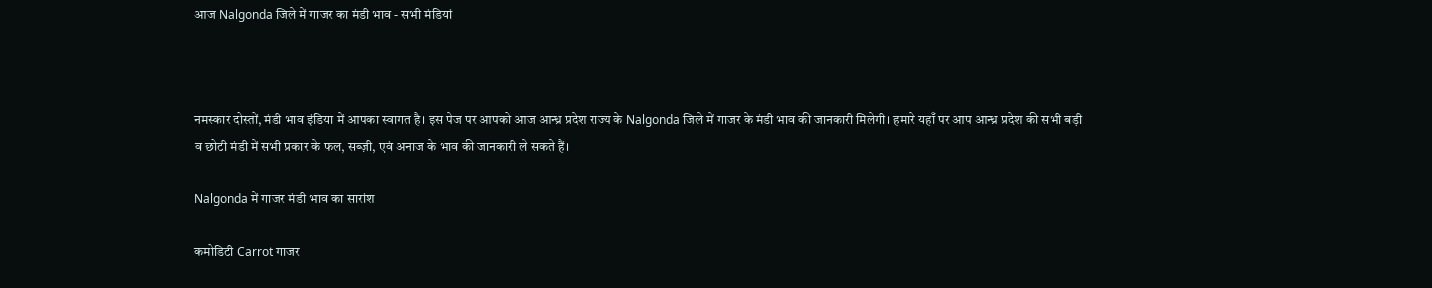आज Nalgonda जिले में गाजर का मंडी भाव - सभी मंडियां



नमस्कार दोस्तों, मंडी भाव इंडिया में आपका स्वागत है। इस पेज पर आपको आज आन्ध्र प्रदेश राज्य के Nalgonda जिले में गाजर के मंडी भाव की जानकारी मिलेगी। हमारे यहाँ पर आप आन्ध्र प्रदेश की सभी बड़ी व छोटी मंडी में सभी प्रकार के फल, सब्ज़ी, एवं अनाज के भाव की जानकारी ले सकते हैं।

Nalgonda में गाजर मंडी भाव का सारांश

कमोडिटी Carrot गाजर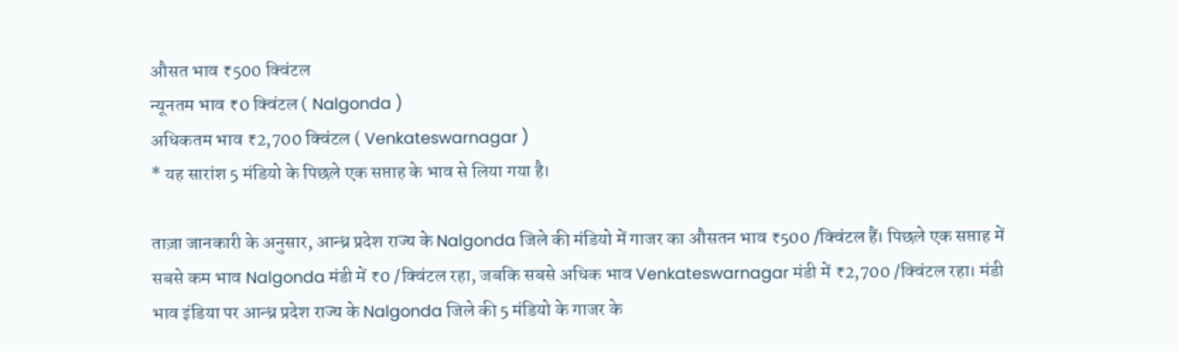औसत भाव ₹500 क्विंटल
न्यूनतम भाव ₹0 क्विंटल ( Nalgonda )
अधिकतम भाव ₹2,700 क्विंटल ( Venkateswarnagar )
* यह सारांश 5 मंडियो के पिछले एक सप्ताह के भाव से लिया गया है।

ताज़ा जानकारी के अनुसार, आन्ध्र प्रदेश राज्य के Nalgonda जिले की मंडियो में गाजर का औसतन भाव ₹500 /क्विंटल हैं। पिछले एक सप्ताह में सबसे कम भाव Nalgonda मंडी में ₹0 /क्विंटल रहा, जबकि सबसे अधिक भाव Venkateswarnagar मंडी में ₹2,700 /क्विंटल रहा। मंडी भाव इंडिया पर आन्ध्र प्रदेश राज्य के Nalgonda जिले की 5 मंडियो के गाजर के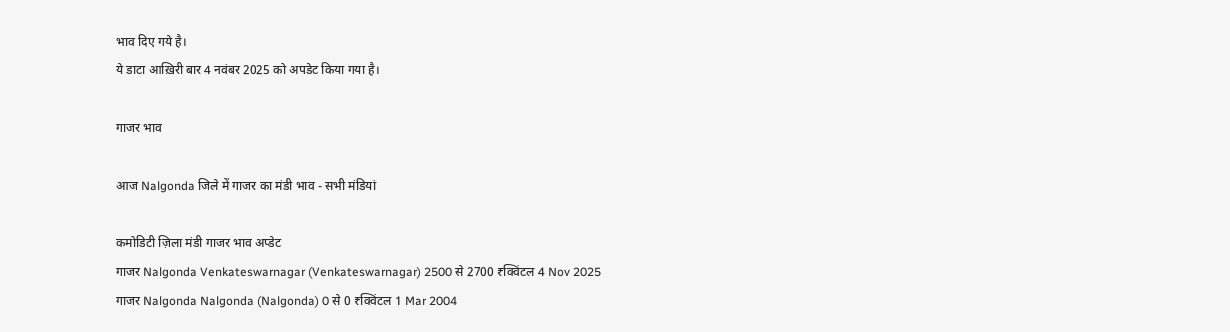भाव दिए गये है।
ये डाटा आख़िरी बार 4 नवंबर 2025 को अपडेट किया गया है।

गाजर भाव

आज Nalgonda जिले में गाजर का मंडी भाव - सभी मंडियां

कमोडिटी ज़िला मंडी गाजर भाव अप्डेट
गाजर Nalgonda Venkateswarnagar (Venkateswarnagar) 2500 से 2700 ₹क्विंटल 4 Nov 2025
गाजर Nalgonda Nalgonda (Nalgonda) 0 से 0 ₹क्विंटल 1 Mar 2004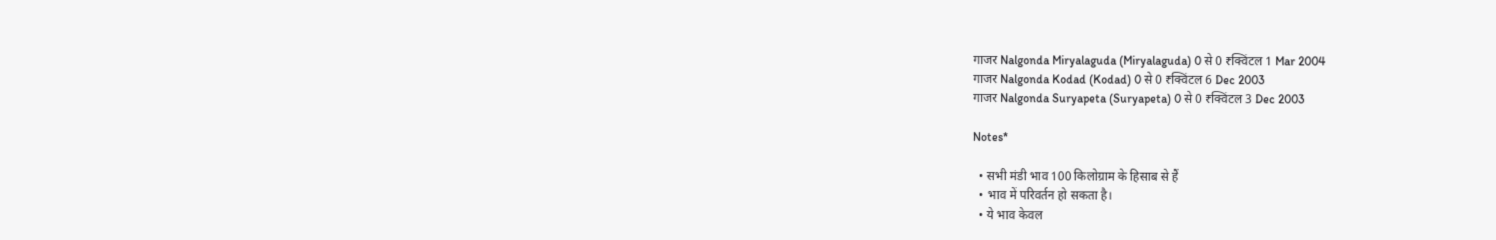गाजर Nalgonda Miryalaguda (Miryalaguda) 0 से 0 ₹क्विंटल 1 Mar 2004
गाजर Nalgonda Kodad (Kodad) 0 से 0 ₹क्विंटल 6 Dec 2003
गाजर Nalgonda Suryapeta (Suryapeta) 0 से 0 ₹क्विंटल 3 Dec 2003

Notes*

  • सभी मंडी भाव 100 किलोग्राम के हिसाब से हैं
  • भाव में परिवर्तन हो सकता है।
  • ये भाव केवल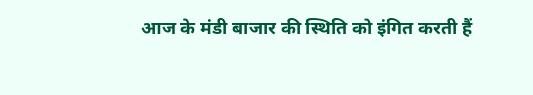आज के मंडी बाजार की स्थिति को इंगित करती हैं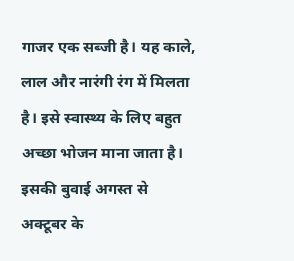गाजर एक सब्जी है। यह काले, लाल और नारंगी रंग में मिलता है। इसे स्वास्थ्य के लिए बहुत अच्छा भोजन माना जाता है। इसकी बुवाई अगस्त से अक्टूबर के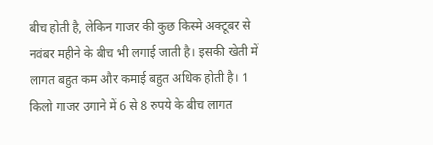बीच होती है, लेकिन गाजर की कुछ किस्मे अक्टूबर से नवंबर महीने के बीच भी लगाई जाती है। इसकी खेती में लागत बहुत कम और कमाई बहुत अधिक होती है। 1 किलो गाजर उगाने में 6 से 8 रुपये के बीच लागत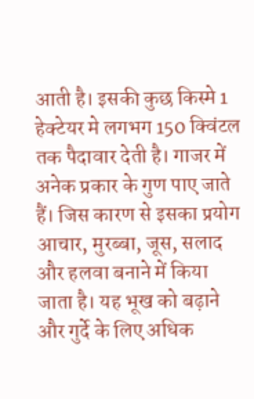आती है। इसकी कुछ किस्मे 1 हेक्टेयर मे लगभग 150 क्विंटल तक पैदावार देती है। गाजर में अनेक प्रकार के गुण पाए जाते हैं। जिस कारण से इसका प्रयोग आचार, मुरब्बा, जूस, सलाद और हलवा बनाने में किया जाता है। यह भूख को बढ़ाने और गुर्दे के लिए अधिक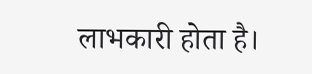लाभकारी होता है।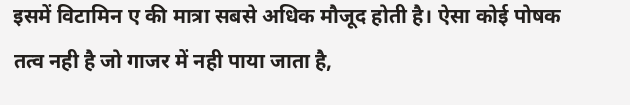इसमें विटामिन ए की मात्रा सबसे अधिक मौजूद होती है। ऐसा कोई पोषक तत्व नही है जो गाजर में नही पाया जाता है,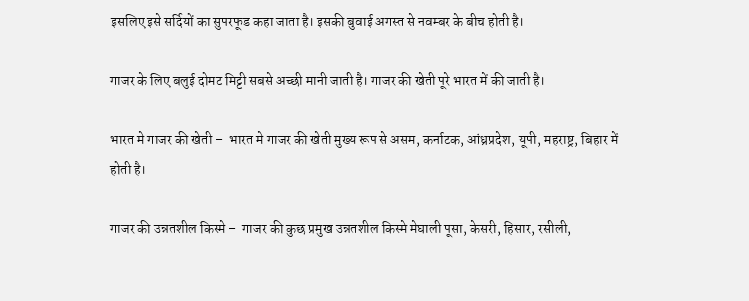इसलिए इसे सर्दियों का सुपरफूड कहा जाता है। इसकी बुवाई अगस्त से नवम्बर के बीच होती है।

गाजर के लिए बलुई दोमट मिट्टी सबसे अच्छी मानी जाती है। गाजर की खेती पूरे भारत में की जाती है।

भारत मे गाजर की खेती –  भारत मे गाजर की खेती मुख्य रूप से असम, कर्नाटक, आंध्रप्रदेश, यूपी, महराष्ट्र, बिहार में होती है।

गाजर की उन्नतशील किस्मे –  गाजर की कुछ प्रमुख उन्नतशील किस्मे मेघाली पूसा, केसरी, हिसार, रसीली,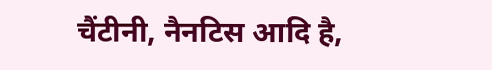चैंटीनी, नैनटिस आदि है,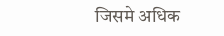जिसमे अधिक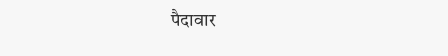पैदावार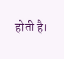होती है।